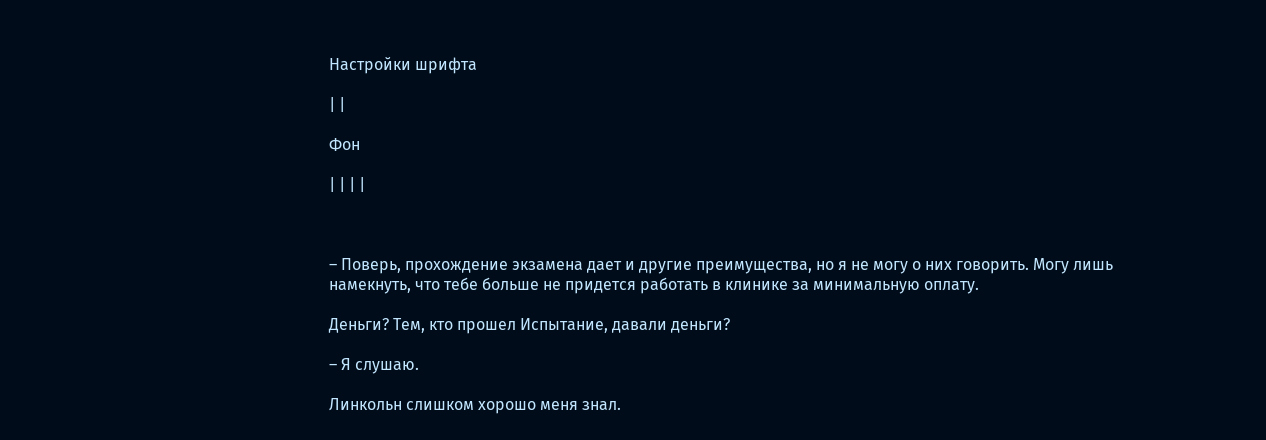Настройки шрифта

| |

Фон

| | | |



– Поверь, прохождение экзамена дает и другие преимущества, но я не могу о них говорить. Могу лишь намекнуть, что тебе больше не придется работать в клинике за минимальную оплату.

Деньги? Тем, кто прошел Испытание, давали деньги?

– Я слушаю.

Линкольн слишком хорошо меня знал.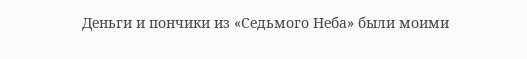Деньги и пончики из «Седьмого Неба» были моими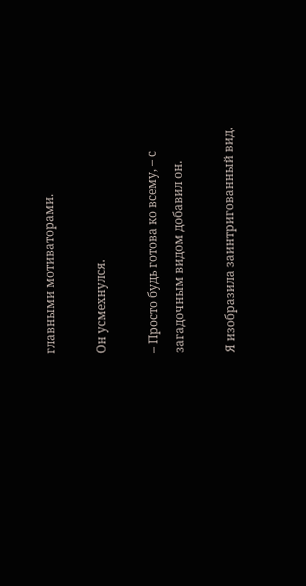главными мотиваторами.

Он усмехнулся.

– Просто будь готова ко всему, – с загадочным видом добавил он.

Я изобразила заинтригованный вид.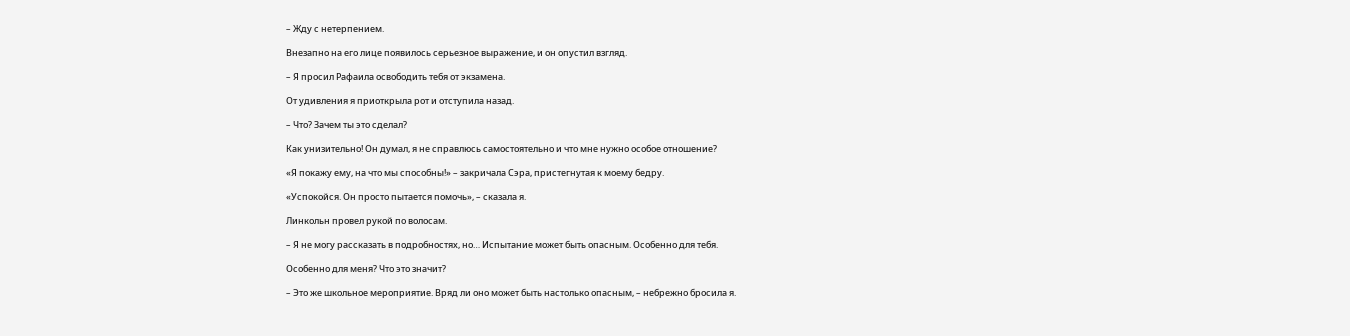– Жду с нетерпением.

Внезапно на его лице появилось серьезное выражение, и он опустил взгляд.

– Я просил Рафаила освободить тебя от экзамена.

От удивления я приоткрыла рот и отступила назад.

– Что? Зачем ты это сделал?

Как унизительно! Он думал, я не справлюсь самостоятельно и что мне нужно особое отношение?

«Я покажу ему, на что мы способны!» – закричала Сэра, пристегнутая к моему бедру.

«Успокойся. Он просто пытается помочь», – сказала я.

Линкольн провел рукой по волосам.

– Я не могу рассказать в подробностях, но… Испытание может быть опасным. Особенно для тебя.

Особенно для меня? Что это значит?

– Это же школьное мероприятие. Вряд ли оно может быть настолько опасным, – небрежно бросила я.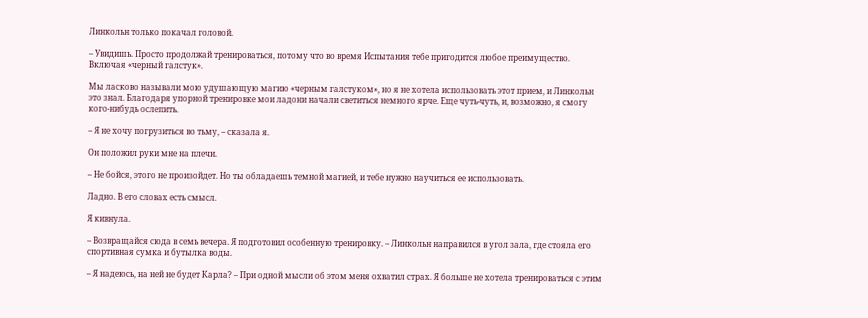Линкольн только покачал головой.

– Увидишь. Просто продолжай тренироваться, потому что во время Испытания тебе пригодится любое преимущество. Включая «черный галстук».

Мы ласково называли мою удушающую магию «черным галстуком», но я не хотела использовать этот прием, и Линкольн это знал. Благодаря упорной тренировке мои ладони начали светиться немного ярче. Еще чуть-чуть, и, возможно, я смогу кого-нибудь ослепить.

– Я не хочу погрузиться во тьму, – сказала я.

Он положил руки мне на плечи.

– Не бойся, этого не произойдет. Но ты обладаешь темной магией, и тебе нужно научиться ее использовать.

Ладно. В его словах есть смысл.

Я кивнула.

– Возвращайся сюда в семь вечера. Я подготовил особенную тренировку. – Линкольн направился в угол зала, где стояла его спортивная сумка и бутылка воды.

– Я надеюсь, на ней не будет Карла? – При одной мысли об этом меня охватил страх. Я больше не хотела тренироваться с этим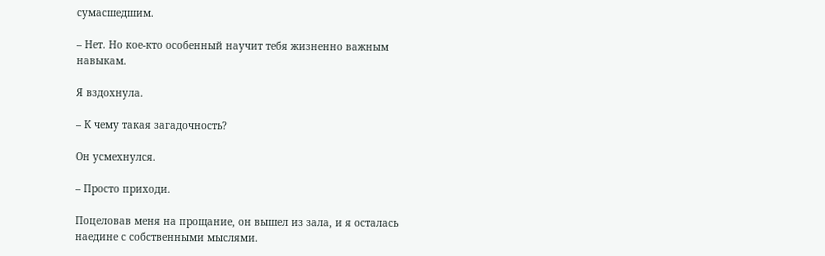сумасшедшим.

– Нет. Но кое-кто особенный научит тебя жизненно важным навыкам.

Я вздохнула.

– К чему такая загадочность?

Он усмехнулся.

– Просто приходи.

Поцеловав меня на прощание, он вышел из зала, и я осталась наедине с собственными мыслями.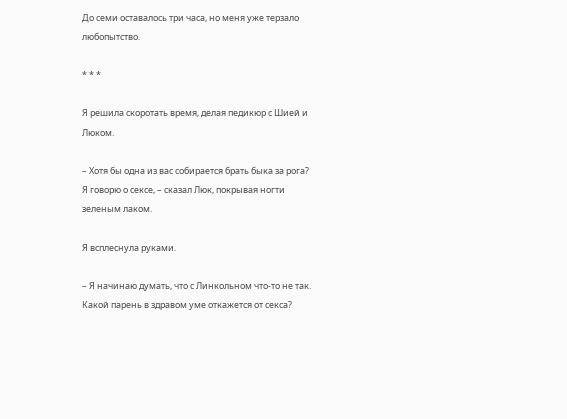До семи оставалось три часа, но меня уже терзало любопытство.

* * *

Я решила скоротать время, делая педикюр с Шией и Люком.

– Хотя бы одна из вас собирается брать быка за рога? Я говорю о сексе, – сказал Люк, покрывая ногти зеленым лаком.

Я всплеснула руками.

– Я начинаю думать, что с Линкольном что-то не так. Какой парень в здравом уме откажется от секса?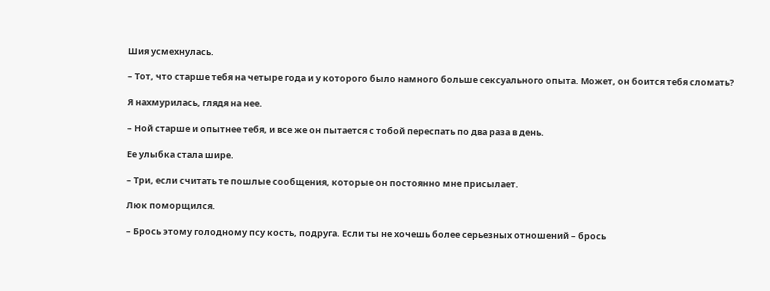Шия усмехнулась.

– Тот, что старше тебя на четыре года и у которого было намного больше сексуального опыта. Может, он боится тебя сломать?

Я нахмурилась, глядя на нее.

– Ной старше и опытнее тебя, и все же он пытается с тобой переспать по два раза в день.

Ее улыбка стала шире.

– Три, если считать те пошлые сообщения, которые он постоянно мне присылает.

Люк поморщился.

– Брось этому голодному псу кость, подруга. Если ты не хочешь более серьезных отношений – брось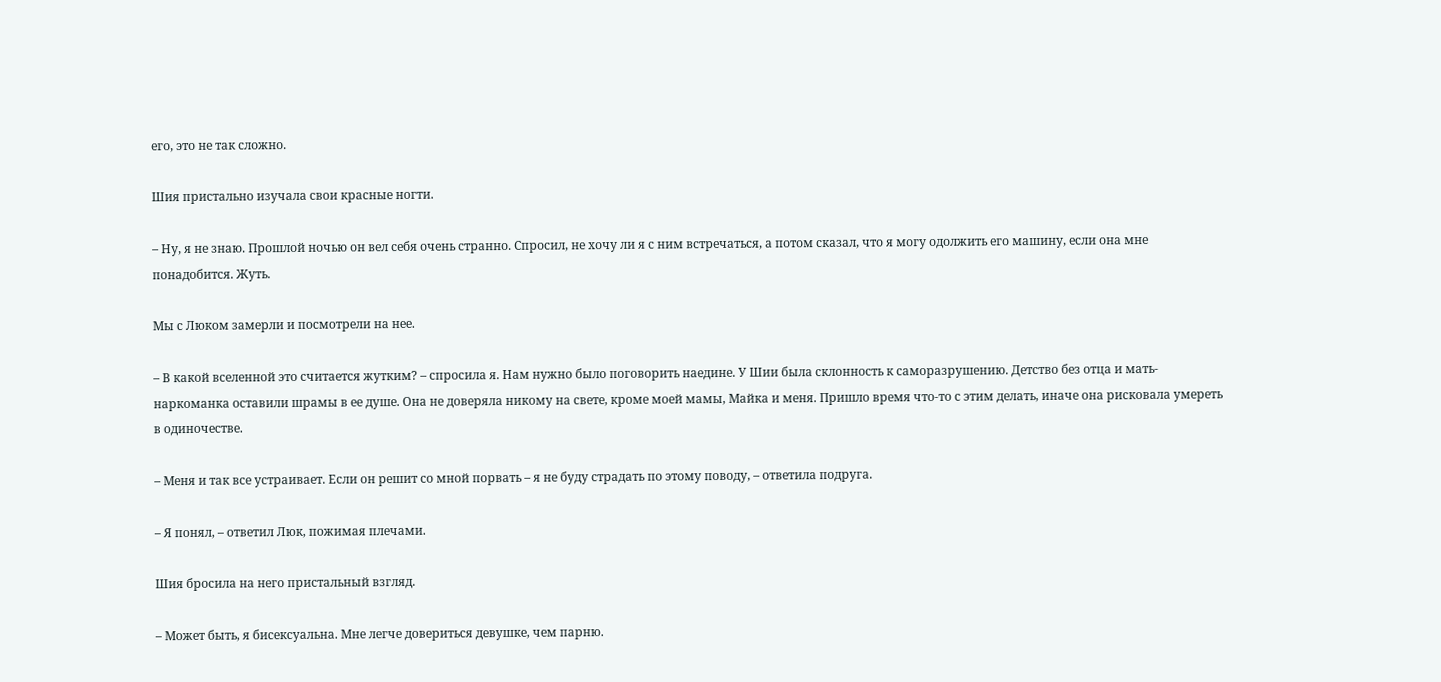его, это не так сложно.

Шия пристально изучала свои красные ногти.

– Ну, я не знаю. Прошлой ночью он вел себя очень странно. Спросил, не хочу ли я с ним встречаться, а потом сказал, что я могу одолжить его машину, если она мне понадобится. Жуть.

Мы с Люком замерли и посмотрели на нее.

– В какой вселенной это считается жутким? – спросила я. Нам нужно было поговорить наедине. У Шии была склонность к саморазрушению. Детство без отца и мать-наркоманка оставили шрамы в ее душе. Она не доверяла никому на свете, кроме моей мамы, Майка и меня. Пришло время что-то с этим делать, иначе она рисковала умереть в одиночестве.

– Меня и так все устраивает. Если он решит со мной порвать – я не буду страдать по этому поводу, – ответила подруга.

– Я понял, – ответил Люк, пожимая плечами.

Шия бросила на него пристальный взгляд.

– Может быть, я бисексуальна. Мне легче довериться девушке, чем парню.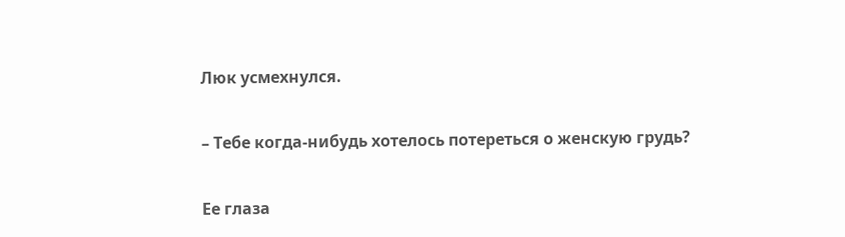Люк усмехнулся.

– Тебе когда-нибудь хотелось потереться о женскую грудь?

Ее глаза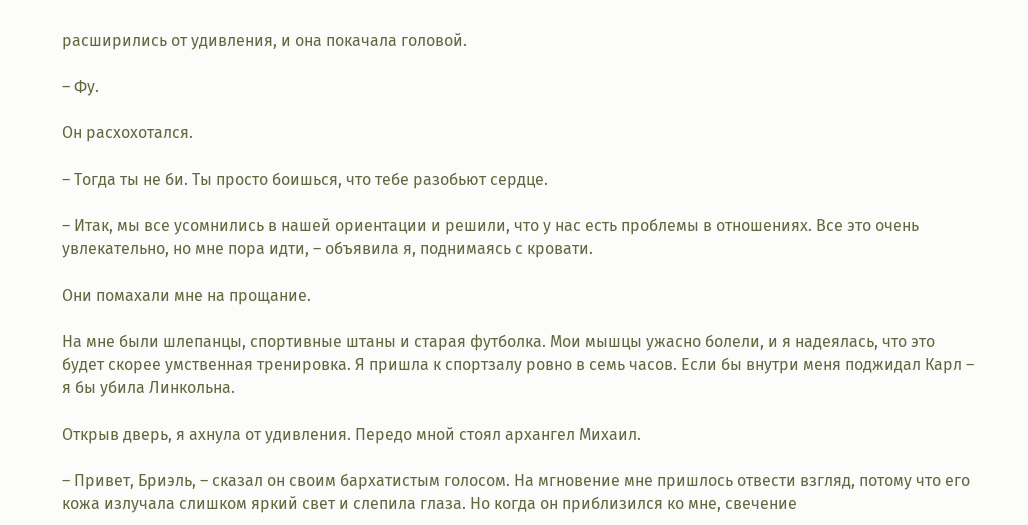расширились от удивления, и она покачала головой.

– Фу.

Он расхохотался.

– Тогда ты не би. Ты просто боишься, что тебе разобьют сердце.

– Итак, мы все усомнились в нашей ориентации и решили, что у нас есть проблемы в отношениях. Все это очень увлекательно, но мне пора идти, – объявила я, поднимаясь с кровати.

Они помахали мне на прощание.

На мне были шлепанцы, спортивные штаны и старая футболка. Мои мышцы ужасно болели, и я надеялась, что это будет скорее умственная тренировка. Я пришла к спортзалу ровно в семь часов. Если бы внутри меня поджидал Карл – я бы убила Линкольна.

Открыв дверь, я ахнула от удивления. Передо мной стоял архангел Михаил.

– Привет, Бриэль, – сказал он своим бархатистым голосом. На мгновение мне пришлось отвести взгляд, потому что его кожа излучала слишком яркий свет и слепила глаза. Но когда он приблизился ко мне, свечение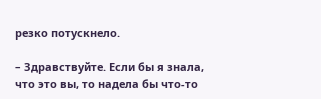резко потускнело.

– Здравствуйте. Если бы я знала, что это вы, то надела бы что-то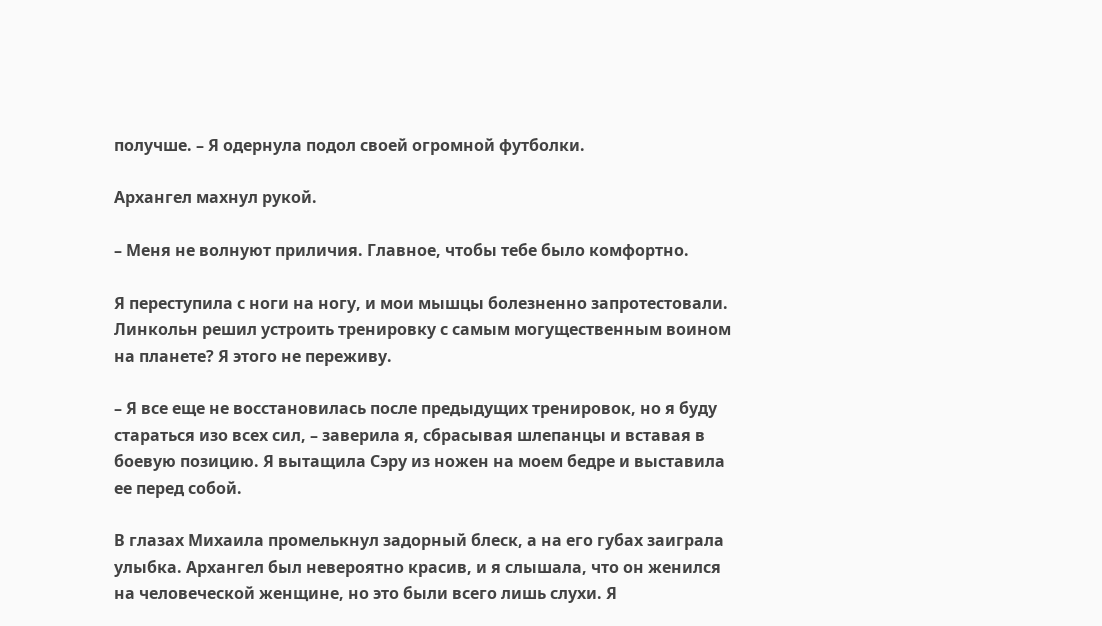получше. – Я одернула подол своей огромной футболки.

Архангел махнул рукой.

– Меня не волнуют приличия. Главное, чтобы тебе было комфортно.

Я переступила с ноги на ногу, и мои мышцы болезненно запротестовали. Линкольн решил устроить тренировку с самым могущественным воином на планете? Я этого не переживу.

– Я все еще не восстановилась после предыдущих тренировок, но я буду стараться изо всех сил, – заверила я, сбрасывая шлепанцы и вставая в боевую позицию. Я вытащила Сэру из ножен на моем бедре и выставила ее перед собой.

В глазах Михаила промелькнул задорный блеск, а на его губах заиграла улыбка. Архангел был невероятно красив, и я слышала, что он женился на человеческой женщине, но это были всего лишь слухи. Я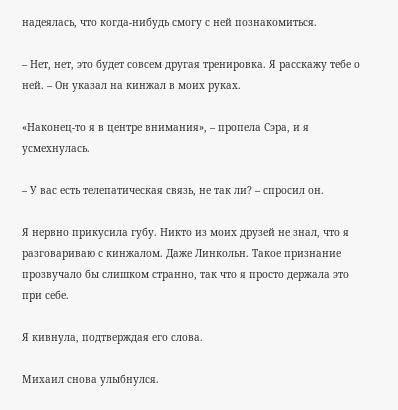надеялась, что когда-нибудь смогу с ней познакомиться.

– Нет, нет, это будет совсем другая тренировка. Я расскажу тебе о ней. – Он указал на кинжал в моих руках.

«Наконец-то я в центре внимания», – пропела Сэра, и я усмехнулась.

– У вас есть телепатическая связь, не так ли? – спросил он.

Я нервно прикусила губу. Никто из моих друзей не знал, что я разговариваю с кинжалом. Даже Линкольн. Такое признание прозвучало бы слишком странно, так что я просто держала это при себе.

Я кивнула, подтверждая его слова.

Михаил снова улыбнулся.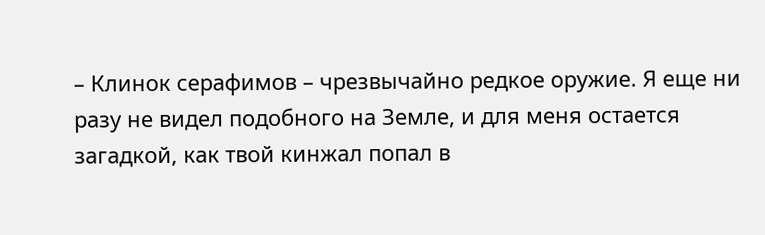– Клинок серафимов – чрезвычайно редкое оружие. Я еще ни разу не видел подобного на Земле, и для меня остается загадкой, как твой кинжал попал в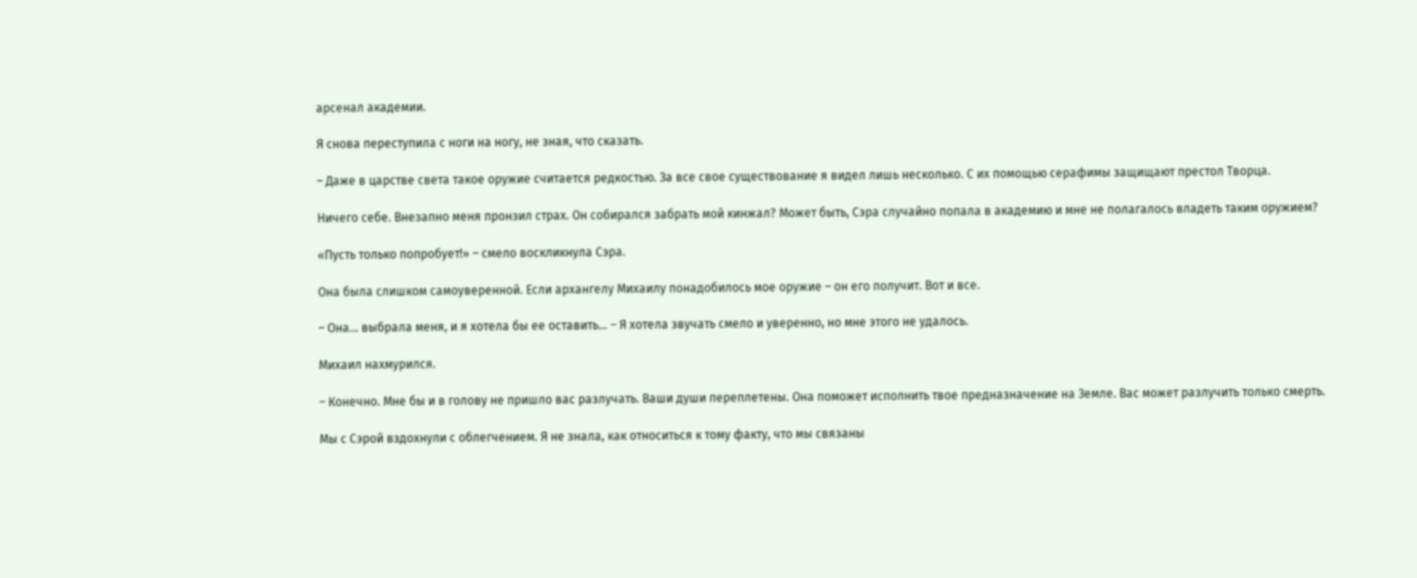арсенал академии.

Я снова переступила с ноги на ногу, не зная, что сказать.

– Даже в царстве света такое оружие считается редкостью. За все свое существование я видел лишь несколько. С их помощью серафимы защищают престол Творца.

Ничего себе. Внезапно меня пронзил страх. Он собирался забрать мой кинжал? Может быть, Сэра случайно попала в академию и мне не полагалось владеть таким оружием?

«Пусть только попробует!» – смело воскликнула Сэра.

Она была слишком самоуверенной. Если архангелу Михаилу понадобилось мое оружие – он его получит. Вот и все.

– Она… выбрала меня, и я хотела бы ее оставить… – Я хотела звучать смело и уверенно, но мне этого не удалось.

Михаил нахмурился.

– Конечно. Мне бы и в голову не пришло вас разлучать. Ваши души переплетены. Она поможет исполнить твое предназначение на Земле. Вас может разлучить только смерть.

Мы с Сэрой вздохнули с облегчением. Я не знала, как относиться к тому факту, что мы связаны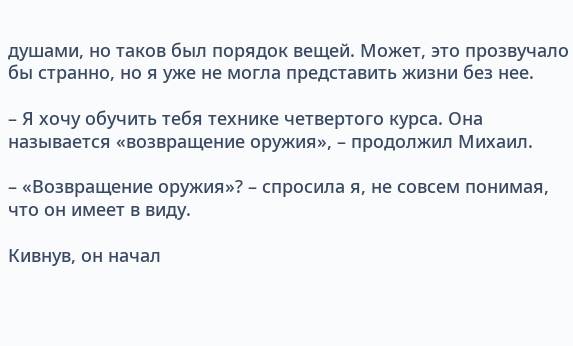душами, но таков был порядок вещей. Может, это прозвучало бы странно, но я уже не могла представить жизни без нее.

– Я хочу обучить тебя технике четвертого курса. Она называется «возвращение оружия», – продолжил Михаил.

– «Возвращение оружия»? – спросила я, не совсем понимая, что он имеет в виду.

Кивнув, он начал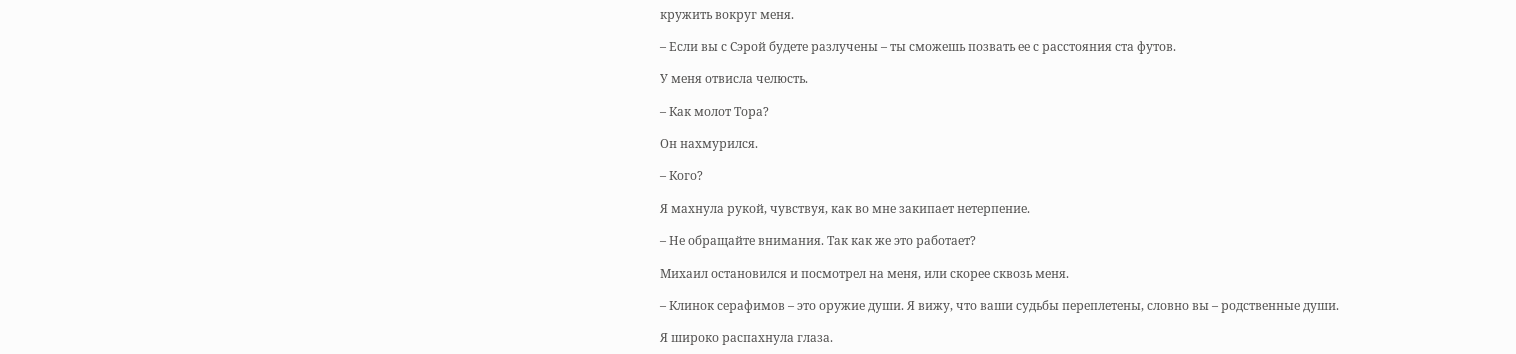кружить вокруг меня.

– Если вы с Сэрой будете разлучены – ты сможешь позвать ее с расстояния ста футов.

У меня отвисла челюсть.

– Как молот Тора?

Он нахмурился.

– Кого?

Я махнула рукой, чувствуя, как во мне закипает нетерпение.

– Не обращайте внимания. Так как же это работает?

Михаил остановился и посмотрел на меня, или скорее сквозь меня.

– Клинок серафимов – это оружие души. Я вижу, что ваши судьбы переплетены, словно вы – родственные души.

Я широко распахнула глаза.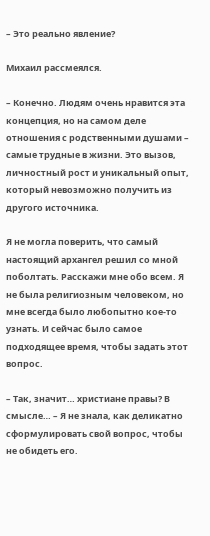– Это реально явление?

Михаил рассмеялся.

– Конечно. Людям очень нравится эта концепция, но на самом деле отношения с родственными душами – самые трудные в жизни. Это вызов, личностный рост и уникальный опыт, который невозможно получить из другого источника.

Я не могла поверить, что самый настоящий архангел решил со мной поболтать. Расскажи мне обо всем. Я не была религиозным человеком, но мне всегда было любопытно кое-то узнать. И сейчас было самое подходящее время, чтобы задать этот вопрос.

– Так, значит… христиане правы? В смысле… – Я не знала, как деликатно сформулировать свой вопрос, чтобы не обидеть его.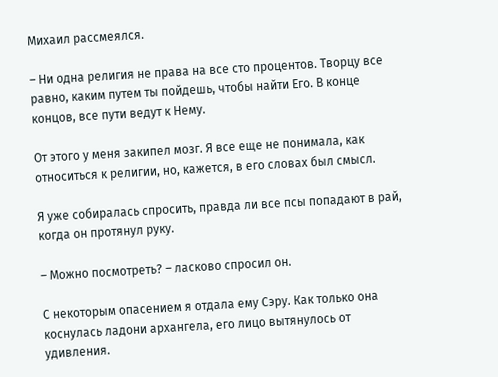Михаил рассмеялся.

– Ни одна религия не права на все сто процентов. Творцу все равно, каким путем ты пойдешь, чтобы найти Его. В конце концов, все пути ведут к Нему.

От этого у меня закипел мозг. Я все еще не понимала, как относиться к религии, но, кажется, в его словах был смысл.

Я уже собиралась спросить, правда ли все псы попадают в рай, когда он протянул руку.

– Можно посмотреть? – ласково спросил он.

С некоторым опасением я отдала ему Сэру. Как только она коснулась ладони архангела, его лицо вытянулось от удивления.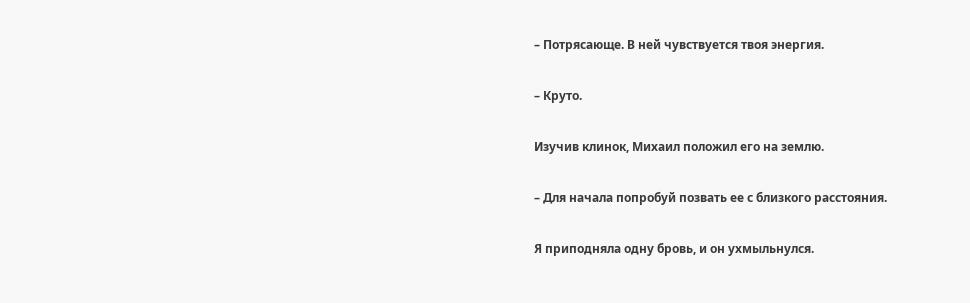– Потрясающе. В ней чувствуется твоя энергия.

– Круто.

Изучив клинок, Михаил положил его на землю.

– Для начала попробуй позвать ее с близкого расстояния.

Я приподняла одну бровь, и он ухмыльнулся.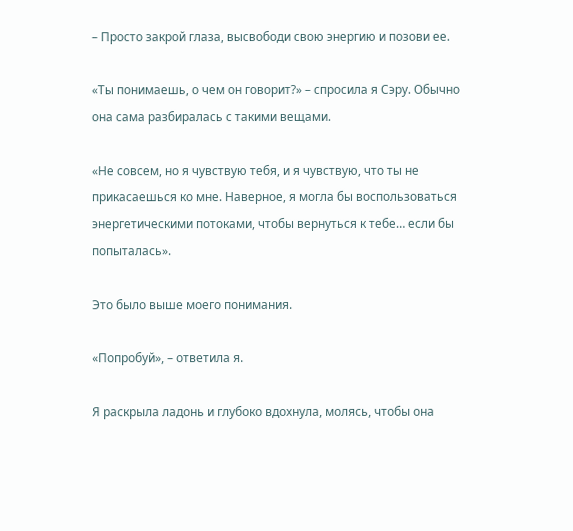– Просто закрой глаза, высвободи свою энергию и позови ее.

«Ты понимаешь, о чем он говорит?» – спросила я Сэру. Обычно она сама разбиралась с такими вещами.

«Не совсем, но я чувствую тебя, и я чувствую, что ты не прикасаешься ко мне. Наверное, я могла бы воспользоваться энергетическими потоками, чтобы вернуться к тебе… если бы попыталась».

Это было выше моего понимания.

«Попробуй», – ответила я.

Я раскрыла ладонь и глубоко вдохнула, молясь, чтобы она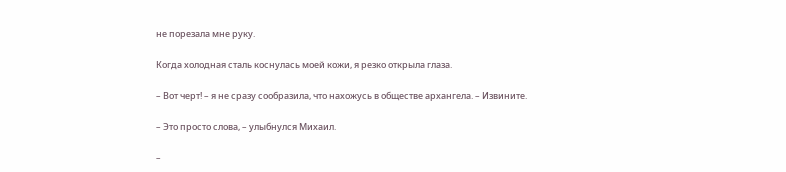не порезала мне руку.

Когда холодная сталь коснулась моей кожи, я резко открыла глаза.

– Вот черт! – я не сразу сообразила, что нахожусь в обществе архангела. – Извините.

– Это просто слова, – улыбнулся Михаил.

–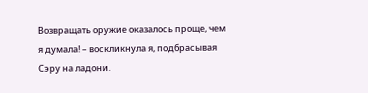Возвращать оружие оказалось проще, чем я думала! – воскликнула я, подбрасывая Сэру на ладони.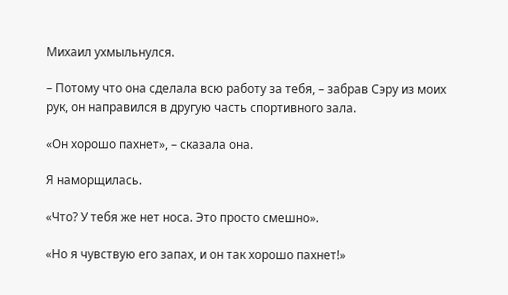Михаил ухмыльнулся.

– Потому что она сделала всю работу за тебя, – забрав Сэру из моих рук, он направился в другую часть спортивного зала.

«Он хорошо пахнет», – сказала она.

Я наморщилась.

«Что? У тебя же нет носа. Это просто смешно».

«Но я чувствую его запах, и он так хорошо пахнет!»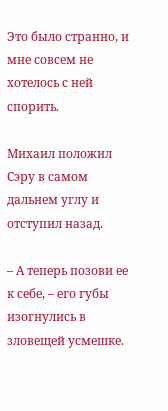Это было странно, и мне совсем не хотелось с ней спорить.

Михаил положил Сэру в самом дальнем углу и отступил назад.

– А теперь позови ее к себе, – его губы изогнулись в зловещей усмешке.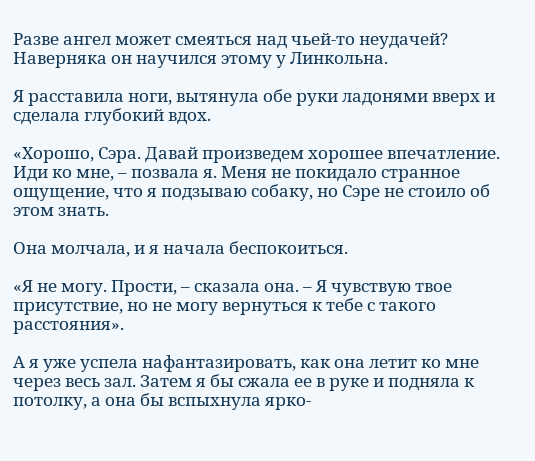Разве ангел может смеяться над чьей-то неудачей? Наверняка он научился этому у Линкольна.

Я расставила ноги, вытянула обе руки ладонями вверх и сделала глубокий вдох.

«Хорошо, Сэра. Давай произведем хорошее впечатление. Иди ко мне, – позвала я. Меня не покидало странное ощущение, что я подзываю собаку, но Сэре не стоило об этом знать.

Она молчала, и я начала беспокоиться.

«Я не могу. Прости, – сказала она. – Я чувствую твое присутствие, но не могу вернуться к тебе с такого расстояния».

А я уже успела нафантазировать, как она летит ко мне через весь зал. Затем я бы сжала ее в руке и подняла к потолку, а она бы вспыхнула ярко-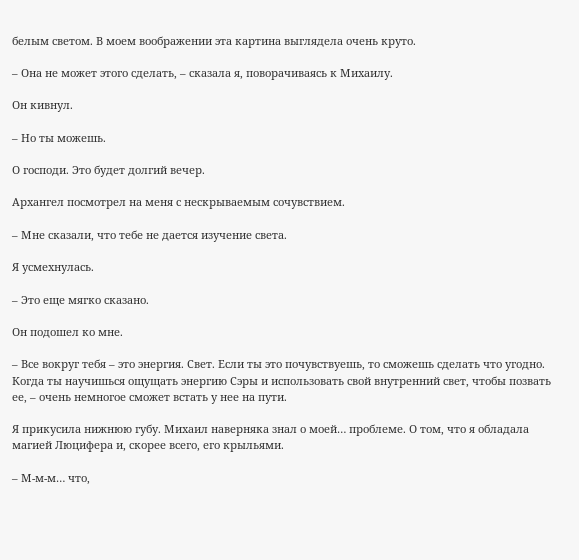белым светом. В моем воображении эта картина выглядела очень круто.

– Она не может этого сделать, – сказала я, поворачиваясь к Михаилу.

Он кивнул.

– Но ты можешь.

О господи. Это будет долгий вечер.

Архангел посмотрел на меня с нескрываемым сочувствием.

– Мне сказали, что тебе не дается изучение света.

Я усмехнулась.

– Это еще мягко сказано.

Он подошел ко мне.

– Все вокруг тебя – это энергия. Свет. Если ты это почувствуешь, то сможешь сделать что угодно. Когда ты научишься ощущать энергию Сэры и использовать свой внутренний свет, чтобы позвать ее, – очень немногое сможет встать у нее на пути.

Я прикусила нижнюю губу. Михаил наверняка знал о моей… проблеме. О том, что я обладала магией Люцифера и, скорее всего, его крыльями.

– М-м-м… что,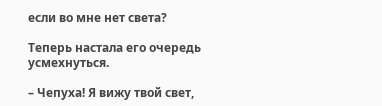если во мне нет света?

Теперь настала его очередь усмехнуться.

– Чепуха! Я вижу твой свет,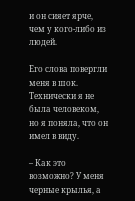и он сияет ярче, чем у кого-либо из людей.

Его слова повергли меня в шок. Технически я не была человеком, но я поняла, что он имел в виду.

– Как это возможно? У меня черные крылья, а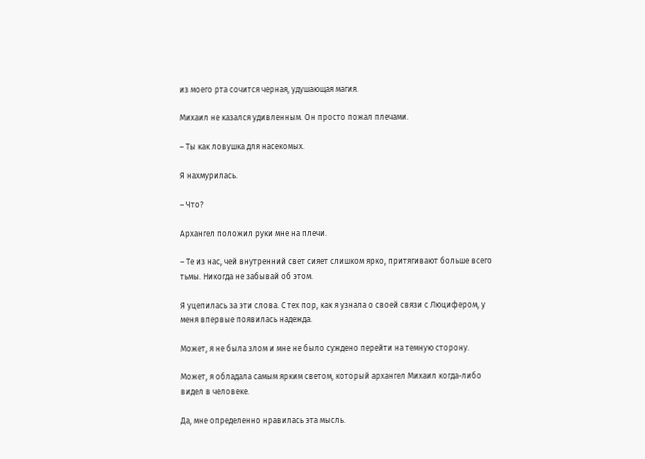из моего рта сочится черная, удушающая магия.

Михаил не казался удивленным. Он просто пожал плечами.

– Ты как ловушка для насекомых.

Я нахмурилась.

– Что?

Архангел положил руки мне на плечи.

– Те из нас, чей внутренний свет сияет слишком ярко, притягивают больше всего тьмы. Никогда не забывай об этом.

Я уцепилась за эти слова. С тех пор, как я узнала о своей связи с Люцифером, у меня впервые появилась надежда.

Может, я не была злом и мне не было суждено перейти на темную сторону.

Может, я обладала самым ярким светом, который архангел Михаил когда-либо видел в человеке.

Да, мне определенно нравилась эта мысль.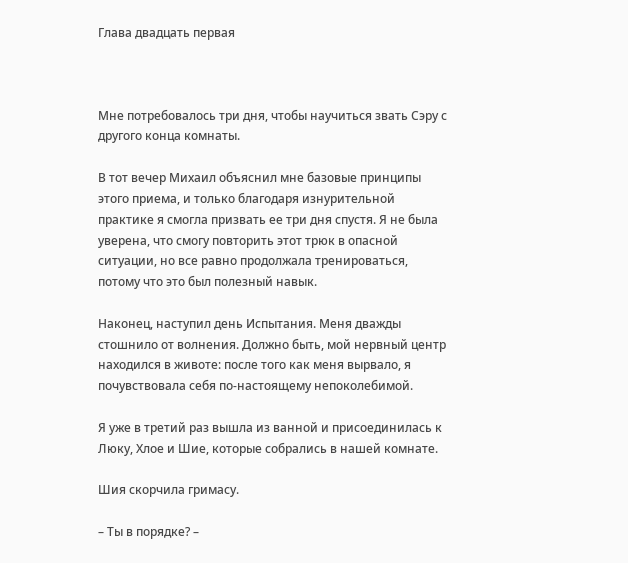Глава двадцать первая



Мне потребовалось три дня, чтобы научиться звать Сэру с другого конца комнаты.

В тот вечер Михаил объяснил мне базовые принципы этого приема, и только благодаря изнурительной практике я смогла призвать ее три дня спустя. Я не была уверена, что смогу повторить этот трюк в опасной ситуации, но все равно продолжала тренироваться, потому что это был полезный навык.

Наконец, наступил день Испытания. Меня дважды стошнило от волнения. Должно быть, мой нервный центр находился в животе: после того как меня вырвало, я почувствовала себя по-настоящему непоколебимой.

Я уже в третий раз вышла из ванной и присоединилась к Люку, Хлое и Шие, которые собрались в нашей комнате.

Шия скорчила гримасу.

– Ты в порядке? –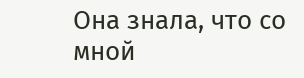Она знала, что со мной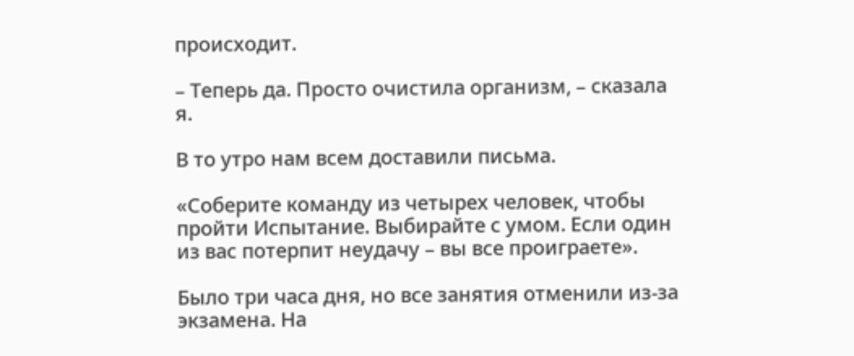происходит.

– Теперь да. Просто очистила организм, – сказала я.

В то утро нам всем доставили письма.

«Соберите команду из четырех человек, чтобы пройти Испытание. Выбирайте с умом. Если один из вас потерпит неудачу – вы все проиграете».

Было три часа дня, но все занятия отменили из-за экзамена. На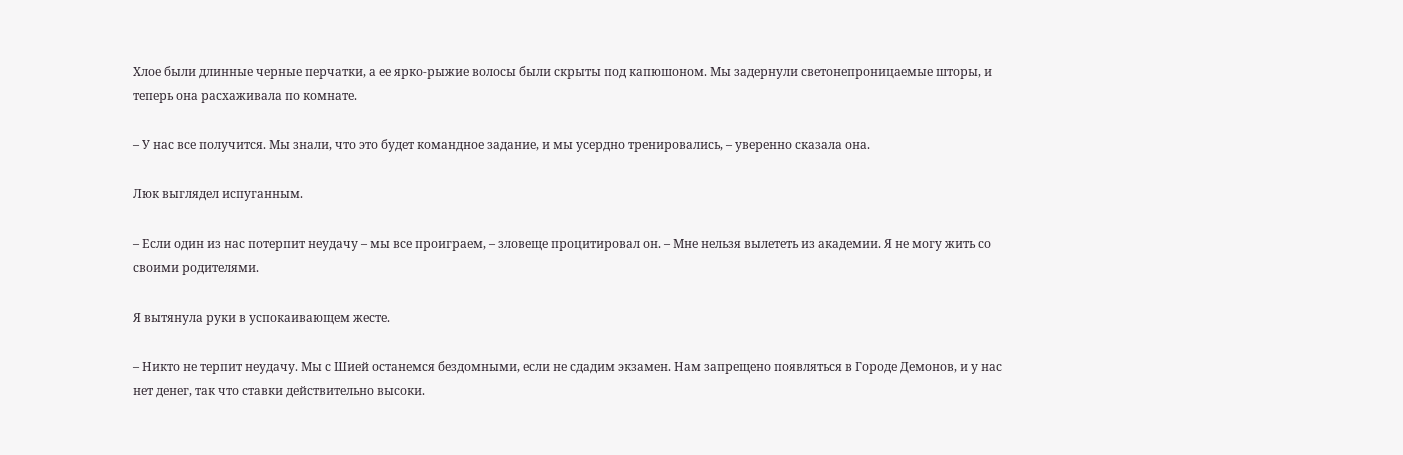Хлое были длинные черные перчатки, а ее ярко-рыжие волосы были скрыты под капюшоном. Мы задернули светонепроницаемые шторы, и теперь она расхаживала по комнате.

– У нас все получится. Мы знали, что это будет командное задание, и мы усердно тренировались, – уверенно сказала она.

Люк выглядел испуганным.

– Если один из нас потерпит неудачу – мы все проиграем, – зловеще процитировал он. – Мне нельзя вылететь из академии. Я не могу жить со своими родителями.

Я вытянула руки в успокаивающем жесте.

– Никто не терпит неудачу. Мы с Шией останемся бездомными, если не сдадим экзамен. Нам запрещено появляться в Городе Демонов, и у нас нет денег, так что ставки действительно высоки.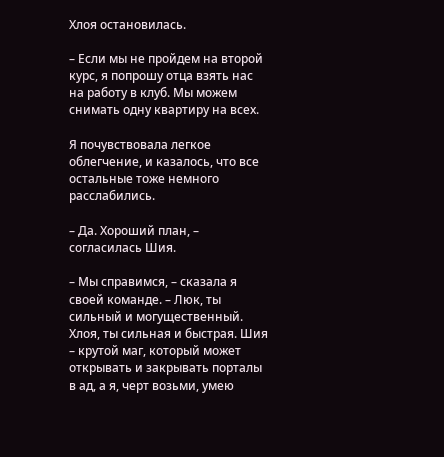Хлоя остановилась.

– Если мы не пройдем на второй курс, я попрошу отца взять нас на работу в клуб. Мы можем снимать одну квартиру на всех.

Я почувствовала легкое облегчение, и казалось, что все остальные тоже немного расслабились.

– Да. Хороший план, – согласилась Шия.

– Мы справимся, – сказала я своей команде. – Люк, ты сильный и могущественный. Хлоя, ты сильная и быстрая. Шия – крутой маг, который может открывать и закрывать порталы в ад, а я, черт возьми, умею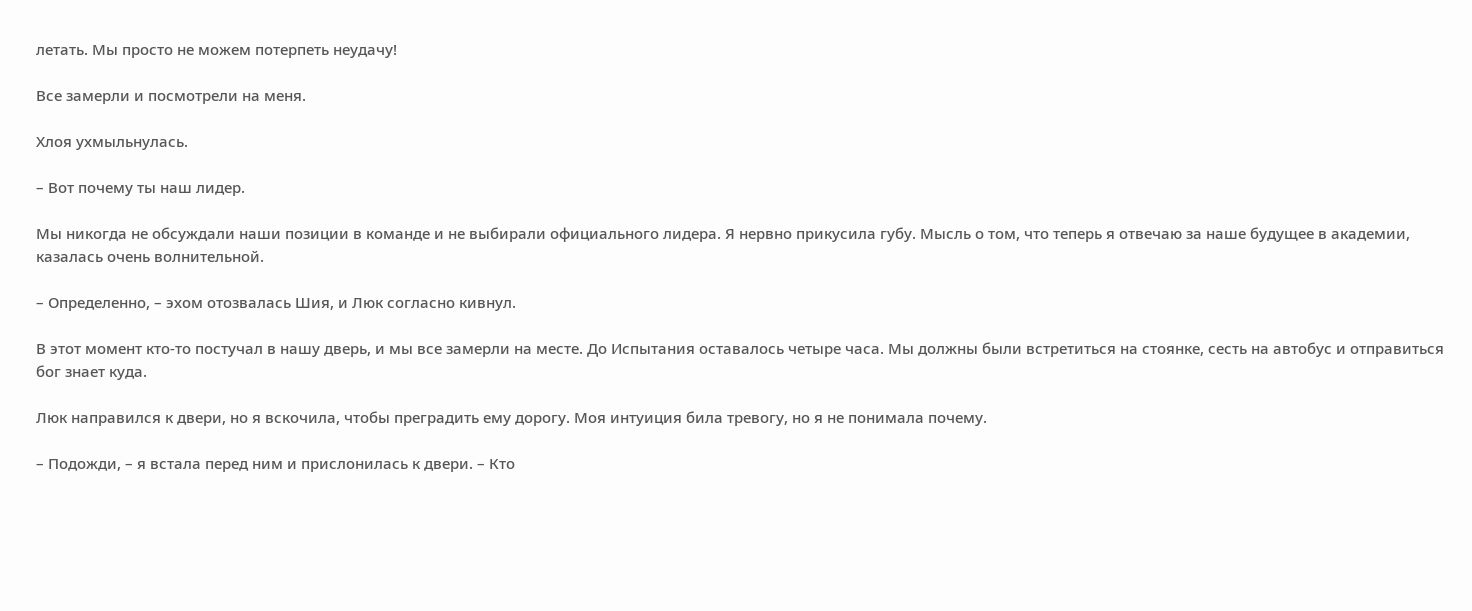летать. Мы просто не можем потерпеть неудачу!

Все замерли и посмотрели на меня.

Хлоя ухмыльнулась.

– Вот почему ты наш лидер.

Мы никогда не обсуждали наши позиции в команде и не выбирали официального лидера. Я нервно прикусила губу. Мысль о том, что теперь я отвечаю за наше будущее в академии, казалась очень волнительной.

– Определенно, – эхом отозвалась Шия, и Люк согласно кивнул.

В этот момент кто-то постучал в нашу дверь, и мы все замерли на месте. До Испытания оставалось четыре часа. Мы должны были встретиться на стоянке, сесть на автобус и отправиться бог знает куда.

Люк направился к двери, но я вскочила, чтобы преградить ему дорогу. Моя интуиция била тревогу, но я не понимала почему.

– Подожди, – я встала перед ним и прислонилась к двери. – Кто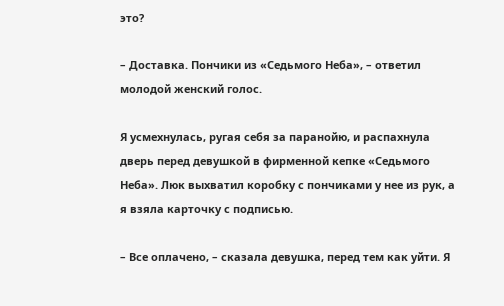это?

– Доставка. Пончики из «Седьмого Неба», – ответил молодой женский голос.

Я усмехнулась, ругая себя за паранойю, и распахнула дверь перед девушкой в фирменной кепке «Седьмого Неба». Люк выхватил коробку с пончиками у нее из рук, а я взяла карточку с подписью.

– Все оплачено, – сказала девушка, перед тем как уйти. Я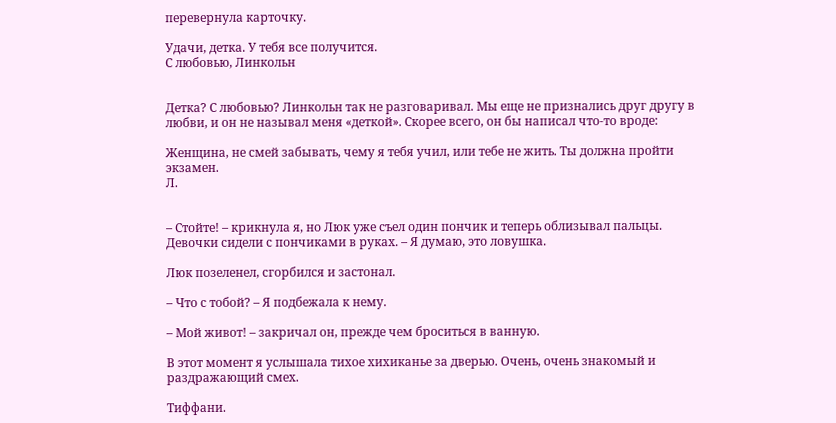перевернула карточку.

Удачи, детка. У тебя все получится.
С любовью, Линкольн


Детка? С любовью? Линкольн так не разговаривал. Мы еще не признались друг другу в любви, и он не называл меня «деткой». Скорее всего, он бы написал что-то вроде:

Женщина, не смей забывать, чему я тебя учил, или тебе не жить. Ты должна пройти экзамен.
Л.


– Стойте! – крикнула я, но Люк уже съел один пончик и теперь облизывал пальцы. Девочки сидели с пончиками в руках. – Я думаю, это ловушка.

Люк позеленел, сгорбился и застонал.

– Что с тобой? – Я подбежала к нему.

– Мой живот! – закричал он, прежде чем броситься в ванную.

В этот момент я услышала тихое хихиканье за дверью. Очень, очень знакомый и раздражающий смех.

Тиффани.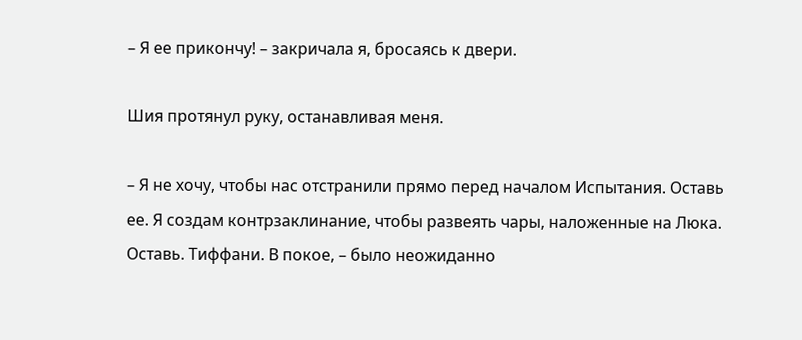– Я ее прикончу! – закричала я, бросаясь к двери.

Шия протянул руку, останавливая меня.

– Я не хочу, чтобы нас отстранили прямо перед началом Испытания. Оставь ее. Я создам контрзаклинание, чтобы развеять чары, наложенные на Люка. Оставь. Тиффани. В покое, – было неожиданно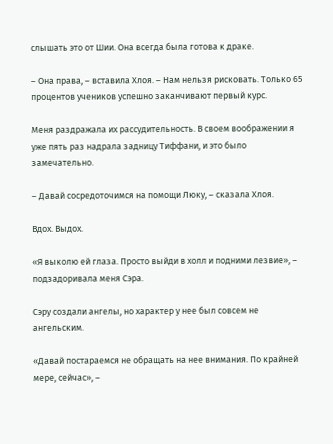слышать это от Шии. Она всегда была готова к драке.

– Она права, – вставила Хлоя. – Нам нельзя рисковать. Только 65 процентов учеников успешно заканчивают первый курс.

Меня раздражала их рассудительность. В своем воображении я уже пять раз надрала задницу Тиффани, и это было замечательно.

– Давай сосредоточимся на помощи Люку, – сказала Хлоя.

Вдох. Выдох.

«Я выколю ей глаза. Просто выйди в холл и подними лезвие», – подзадоривала меня Сэра.

Сэру создали ангелы, но характер у нее был совсем не ангельским.

«Давай постараемся не обращать на нее внимания. По крайней мере, сейчас», –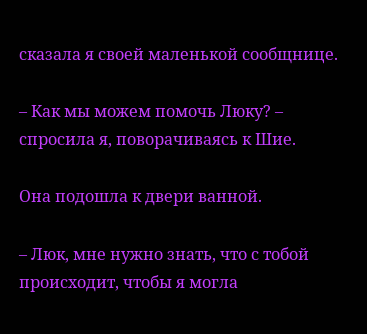сказала я своей маленькой сообщнице.

– Как мы можем помочь Люку? – спросила я, поворачиваясь к Шие.

Она подошла к двери ванной.

– Люк, мне нужно знать, что с тобой происходит, чтобы я могла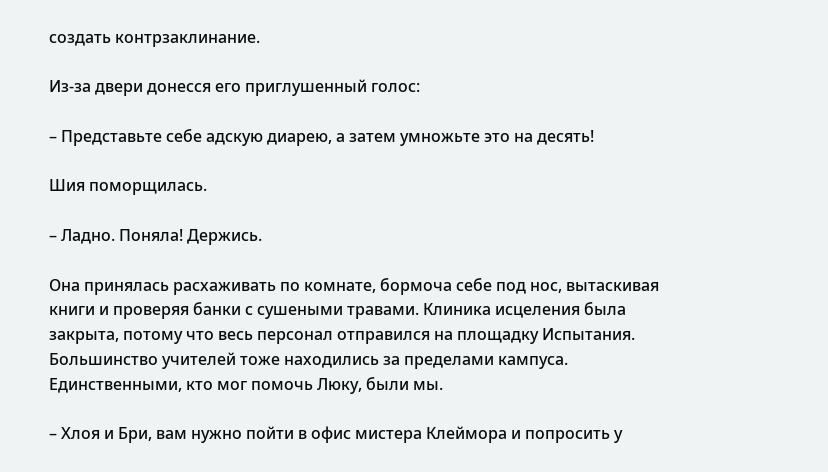создать контрзаклинание.

Из-за двери донесся его приглушенный голос:

– Представьте себе адскую диарею, а затем умножьте это на десять!

Шия поморщилась.

– Ладно. Поняла! Держись.

Она принялась расхаживать по комнате, бормоча себе под нос, вытаскивая книги и проверяя банки с сушеными травами. Клиника исцеления была закрыта, потому что весь персонал отправился на площадку Испытания. Большинство учителей тоже находились за пределами кампуса. Единственными, кто мог помочь Люку, были мы.

– Хлоя и Бри, вам нужно пойти в офис мистера Клеймора и попросить у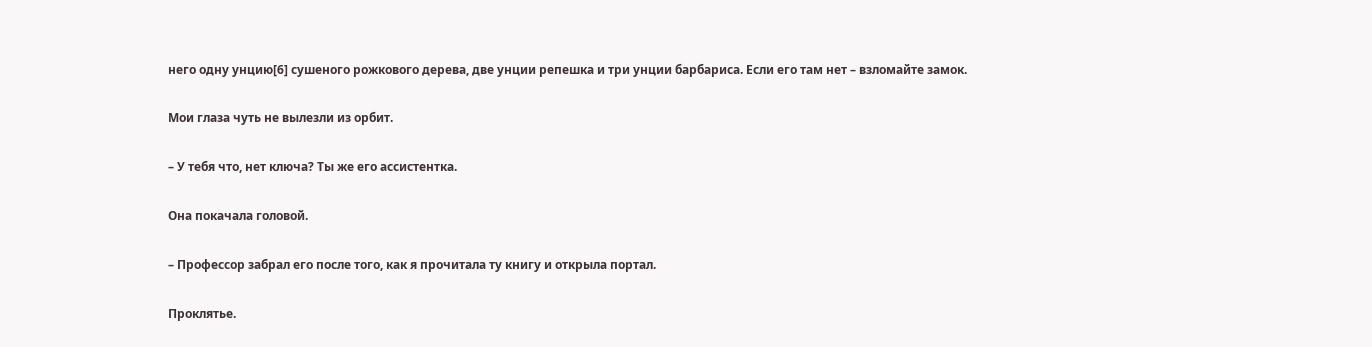него одну унцию[6] сушеного рожкового дерева, две унции репешка и три унции барбариса. Если его там нет – взломайте замок.

Мои глаза чуть не вылезли из орбит.

– У тебя что, нет ключа? Ты же его ассистентка.

Она покачала головой.

– Профессор забрал его после того, как я прочитала ту книгу и открыла портал.

Проклятье.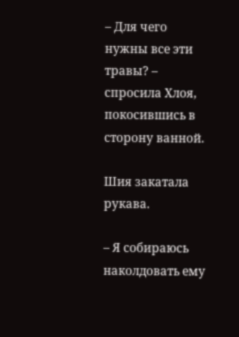– Для чего нужны все эти травы? – спросила Хлоя, покосившись в сторону ванной.

Шия закатала рукава.

– Я собираюсь наколдовать ему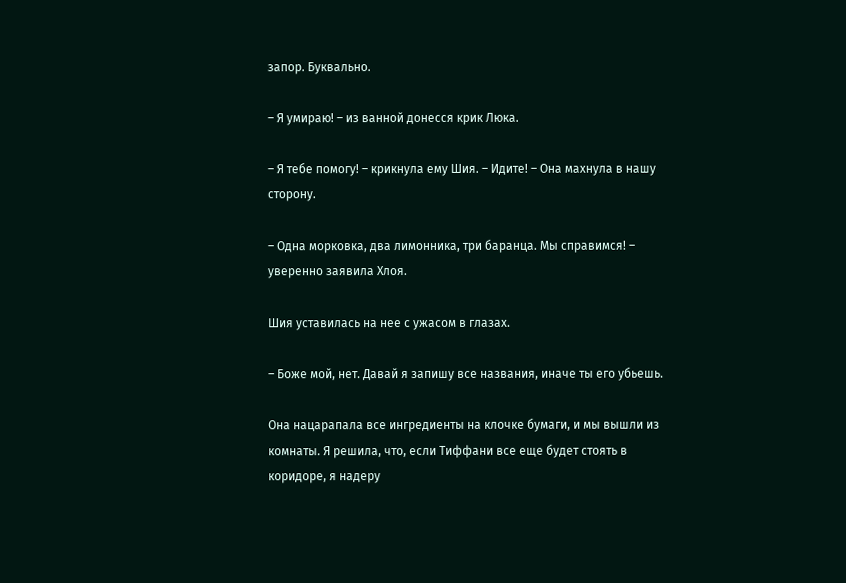запор. Буквально.

– Я умираю! – из ванной донесся крик Люка.

– Я тебе помогу! – крикнула ему Шия. – Идите! – Она махнула в нашу сторону.

– Одна морковка, два лимонника, три баранца. Мы справимся! – уверенно заявила Хлоя.

Шия уставилась на нее с ужасом в глазах.

– Боже мой, нет. Давай я запишу все названия, иначе ты его убьешь.

Она нацарапала все ингредиенты на клочке бумаги, и мы вышли из комнаты. Я решила, что, если Тиффани все еще будет стоять в коридоре, я надеру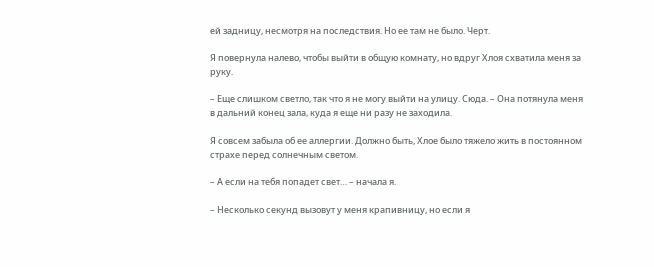ей задницу, несмотря на последствия. Но ее там не было. Черт.

Я повернула налево, чтобы выйти в общую комнату, но вдруг Хлоя схватила меня за руку.

– Еще слишком светло, так что я не могу выйти на улицу. Сюда. – Она потянула меня в дальний конец зала, куда я еще ни разу не заходила.

Я совсем забыла об ее аллергии. Должно быть, Хлое было тяжело жить в постоянном страхе перед солнечным светом.

– А если на тебя попадет свет… – начала я.

– Несколько секунд вызовут у меня крапивницу, но если я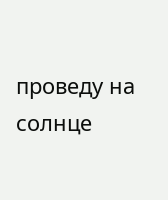проведу на солнце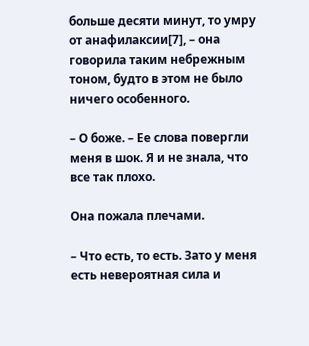больше десяти минут, то умру от анафилаксии[7], – она говорила таким небрежным тоном, будто в этом не было ничего особенного.

– О боже. – Ее слова повергли меня в шок. Я и не знала, что все так плохо.

Она пожала плечами.

– Что есть, то есть. Зато у меня есть невероятная сила и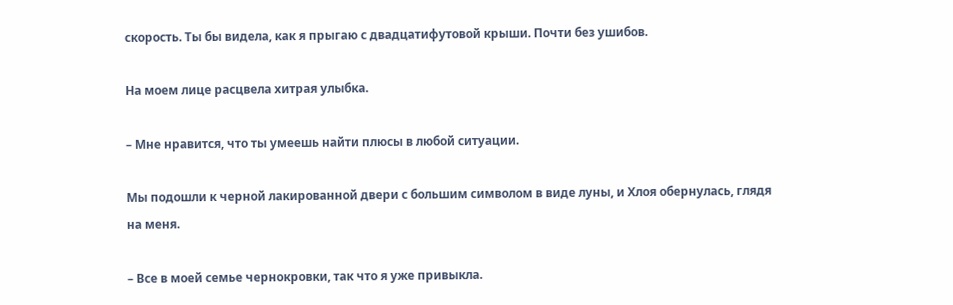скорость. Ты бы видела, как я прыгаю с двадцатифутовой крыши. Почти без ушибов.

На моем лице расцвела хитрая улыбка.

– Мне нравится, что ты умеешь найти плюсы в любой ситуации.

Мы подошли к черной лакированной двери с большим символом в виде луны, и Хлоя обернулась, глядя на меня.

– Все в моей семье чернокровки, так что я уже привыкла.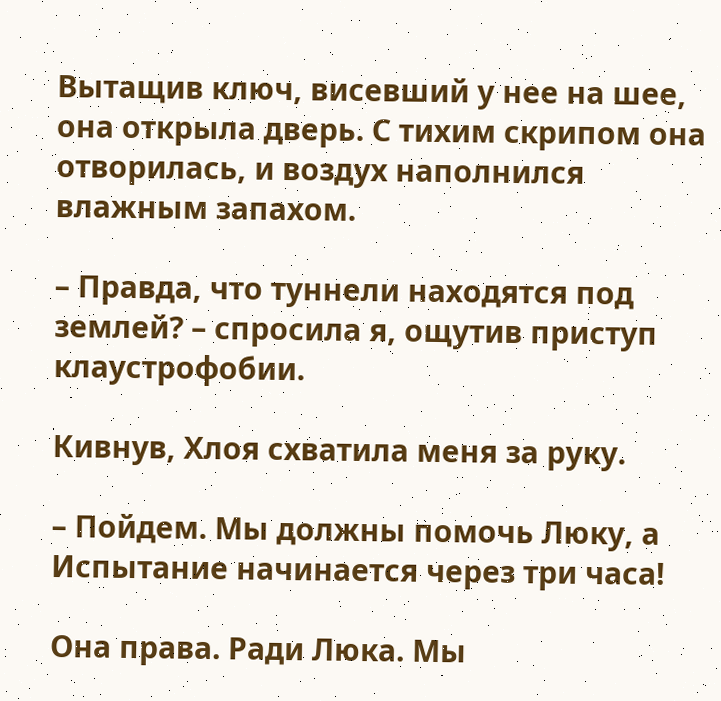Вытащив ключ, висевший у нее на шее, она открыла дверь. С тихим скрипом она отворилась, и воздух наполнился влажным запахом.

– Правда, что туннели находятся под землей? – спросила я, ощутив приступ клаустрофобии.

Кивнув, Хлоя схватила меня за руку.

– Пойдем. Мы должны помочь Люку, а Испытание начинается через три часа!

Она права. Ради Люка. Мы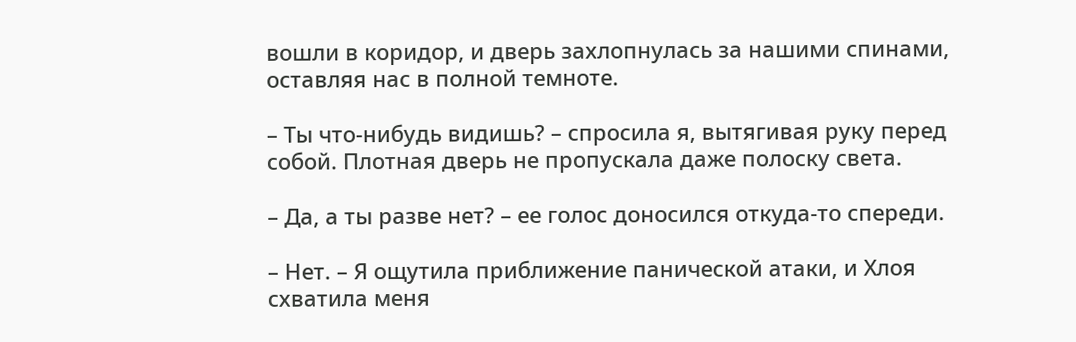вошли в коридор, и дверь захлопнулась за нашими спинами, оставляя нас в полной темноте.

– Ты что-нибудь видишь? – спросила я, вытягивая руку перед собой. Плотная дверь не пропускала даже полоску света.

– Да, а ты разве нет? – ее голос доносился откуда-то спереди.

– Нет. – Я ощутила приближение панической атаки, и Хлоя схватила меня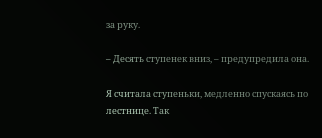за руку.

– Десять ступенек вниз, – предупредила она.

Я считала ступеньки, медленно спускаясь по лестнице. Так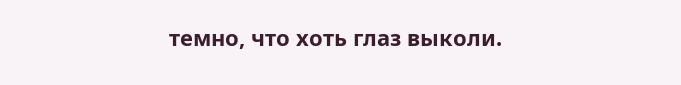темно, что хоть глаз выколи.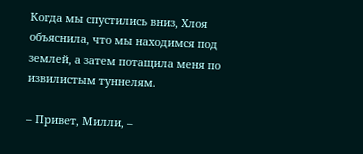Когда мы спустились вниз, Хлоя объяснила, что мы находимся под землей, а затем потащила меня по извилистым туннелям.

– Привет, Милли, –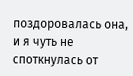поздоровалась она, и я чуть не споткнулась от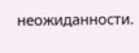неожиданности.